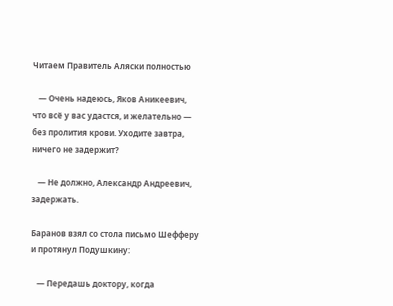Читаем Правитель Аляски полностью

   — Очень надеюсь, Яков Аникеевич, что всё у вас удастся, и желательно — без пролития крови. Уходите завтра, ничего не задержит?

   — Не должно, Александр Андреевич, задержать.

Баранов взял со стола письмо Шефферу и протянул Подушкину:

   — Передашь доктору, когда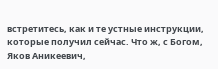встретитесь, как и те устные инструкции, которые получил сейчас. Что ж, с Богом, Яков Аникеевич,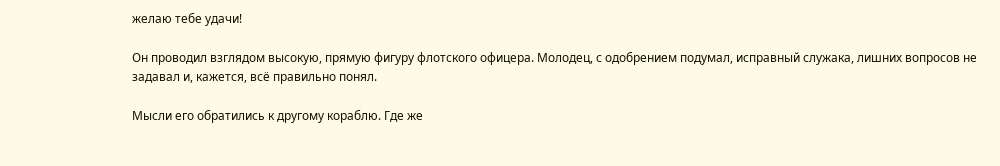желаю тебе удачи!

Он проводил взглядом высокую, прямую фигуру флотского офицера. Молодец, с одобрением подумал, исправный служака, лишних вопросов не задавал и, кажется, всё правильно понял.

Мысли его обратились к другому кораблю. Где же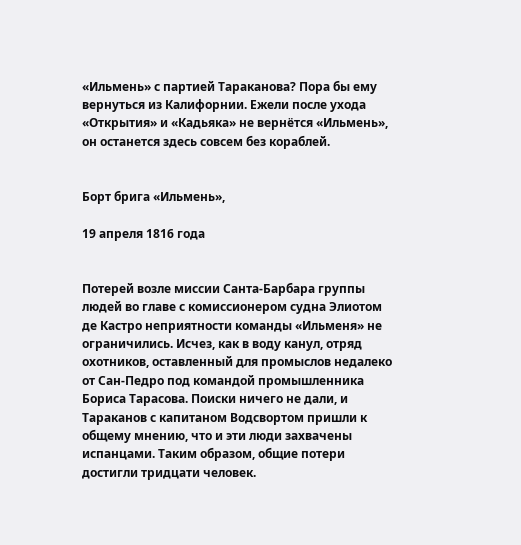«Ильмень» с партией Тараканова? Пора бы ему вернуться из Калифорнии. Ежели после ухода «Открытия» и «Кадьяка» не вернётся «Ильмень», он останется здесь совсем без кораблей.


Борт брига «Ильмень»,

19 апреля 1816 года


Потерей возле миссии Санта-Барбара группы людей во главе с комиссионером судна Элиотом де Кастро неприятности команды «Ильменя» не ограничились. Исчез, как в воду канул, отряд охотников, оставленный для промыслов недалеко от Сан-Педро под командой промышленника Бориса Тарасова. Поиски ничего не дали, и Тараканов с капитаном Водсвортом пришли к общему мнению, что и эти люди захвачены испанцами. Таким образом, общие потери достигли тридцати человек.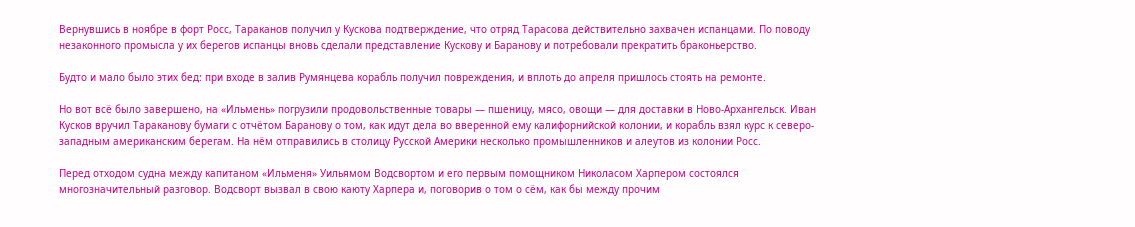Вернувшись в ноябре в форт Росс, Тараканов получил у Кускова подтверждение, что отряд Тарасова действительно захвачен испанцами. По поводу незаконного промысла у их берегов испанцы вновь сделали представление Кускову и Баранову и потребовали прекратить браконьерство.

Будто и мало было этих бед: при входе в залив Румянцева корабль получил повреждения, и вплоть до апреля пришлось стоять на ремонте.

Но вот всё было завершено, на «Ильмень» погрузили продовольственные товары — пшеницу, мясо, овощи — для доставки в Ново-Архангельск. Иван Кусков вручил Тараканову бумаги с отчётом Баранову о том, как идут дела во вверенной ему калифорнийской колонии, и корабль взял курс к северо-западным американским берегам. На нём отправились в столицу Русской Америки несколько промышленников и алеутов из колонии Росс.

Перед отходом судна между капитаном «Ильменя» Уильямом Водсвортом и его первым помощником Николасом Харпером состоялся многозначительный разговор. Водсворт вызвал в свою каюту Харпера и, поговорив о том о сём, как бы между прочим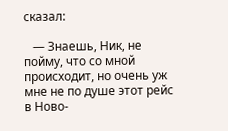сказал:

   — Знаешь, Ник, не пойму, что со мной происходит, но очень уж мне не по душе этот рейс в Ново-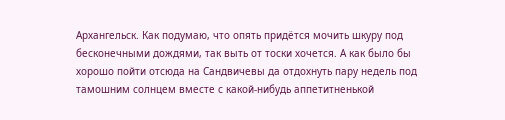Архангельск. Как подумаю, что опять придётся мочить шкуру под бесконечными дождями, так выть от тоски хочется. А как было бы хорошо пойти отсюда на Сандвичевы да отдохнуть пару недель под тамошним солнцем вместе с какой-нибудь аппетитненькой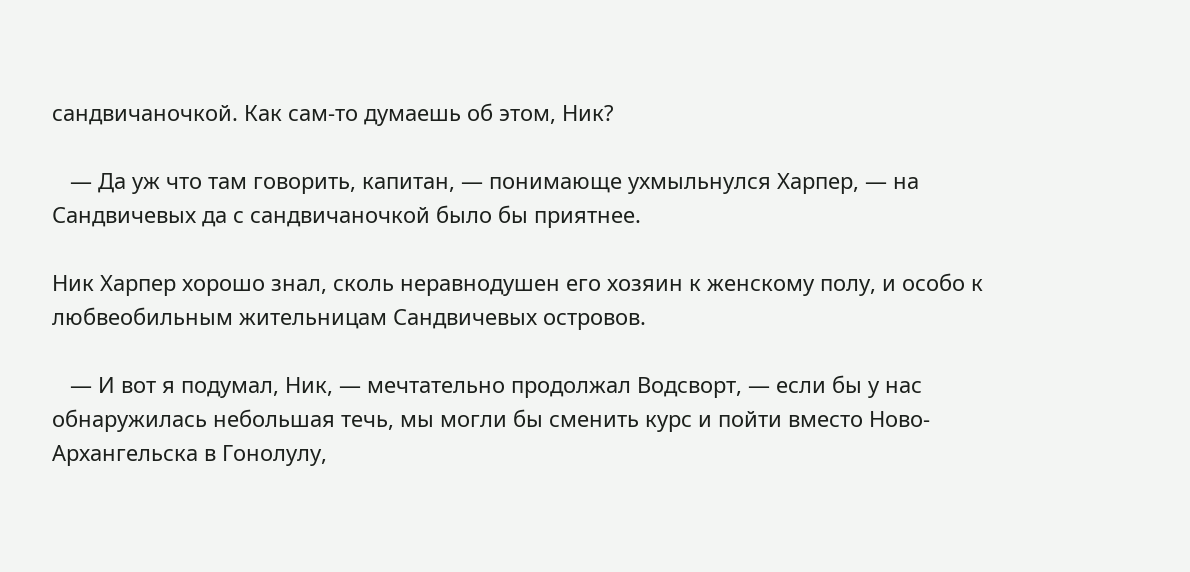сандвичаночкой. Как сам-то думаешь об этом, Ник?

   — Да уж что там говорить, капитан, — понимающе ухмыльнулся Харпер, — на Сандвичевых да с сандвичаночкой было бы приятнее.

Ник Харпер хорошо знал, сколь неравнодушен его хозяин к женскому полу, и особо к любвеобильным жительницам Сандвичевых островов.

   — И вот я подумал, Ник, — мечтательно продолжал Водсворт, — если бы у нас обнаружилась небольшая течь, мы могли бы сменить курс и пойти вместо Ново-Архангельска в Гонолулу,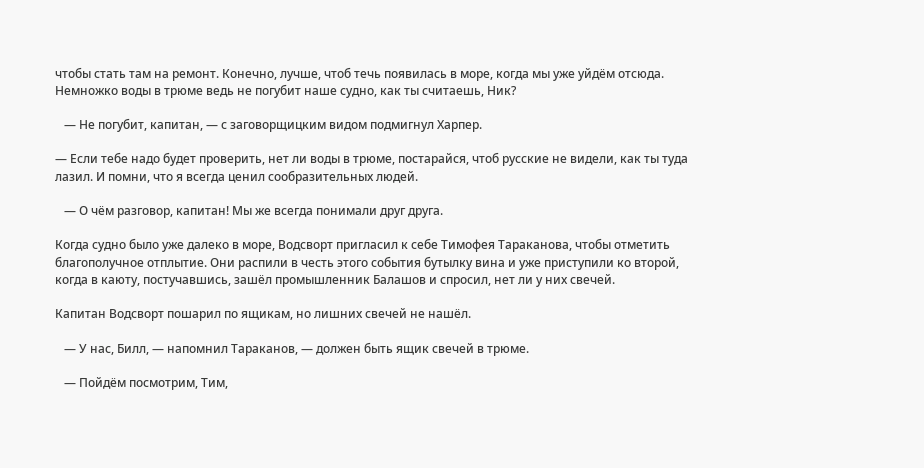чтобы стать там на ремонт. Конечно, лучше, чтоб течь появилась в море, когда мы уже уйдём отсюда. Немножко воды в трюме ведь не погубит наше судно, как ты считаешь, Ник?

   — Не погубит, капитан, — с заговорщицким видом подмигнул Харпер.

— Если тебе надо будет проверить, нет ли воды в трюме, постарайся, чтоб русские не видели, как ты туда лазил. И помни, что я всегда ценил сообразительных людей.

   — О чём разговор, капитан! Мы же всегда понимали друг друга.

Когда судно было уже далеко в море, Водсворт пригласил к себе Тимофея Тараканова, чтобы отметить благополучное отплытие. Они распили в честь этого события бутылку вина и уже приступили ко второй, когда в каюту, постучавшись, зашёл промышленник Балашов и спросил, нет ли у них свечей.

Капитан Водсворт пошарил по ящикам, но лишних свечей не нашёл.

   — У нас, Билл, — напомнил Тараканов, — должен быть ящик свечей в трюме.

   — Пойдём посмотрим, Тим,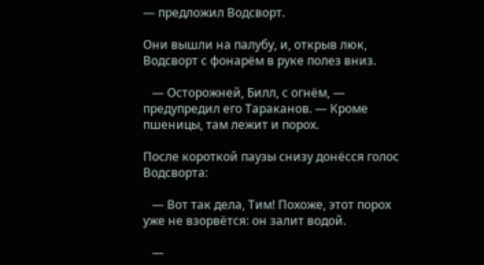— предложил Водсворт.

Они вышли на палубу, и, открыв люк, Водсворт с фонарём в руке полез вниз.

   — Осторожней, Билл, с огнём, — предупредил его Тараканов. — Кроме пшеницы, там лежит и порох.

После короткой паузы снизу донёсся голос Водсворта:

   — Вот так дела, Тим! Похоже, этот порох уже не взорвётся: он залит водой.

   —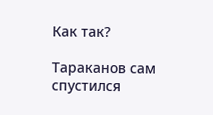Как так?

Тараканов сам спустился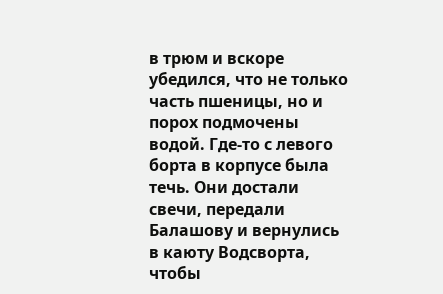в трюм и вскоре убедился, что не только часть пшеницы, но и порох подмочены водой. Где-то с левого борта в корпусе была течь. Они достали свечи, передали Балашову и вернулись в каюту Водсворта, чтобы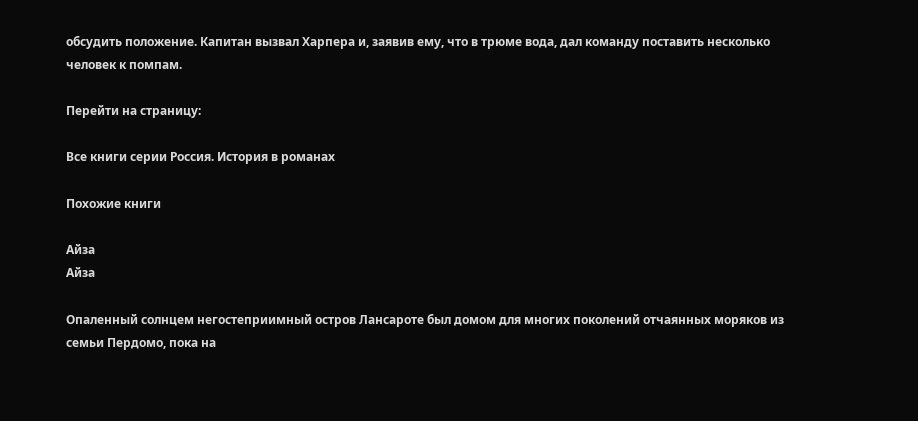обсудить положение. Капитан вызвал Харпера и, заявив ему, что в трюме вода, дал команду поставить несколько человек к помпам.

Перейти на страницу:

Все книги серии Россия. История в романах

Похожие книги

Айза
Айза

Опаленный солнцем негостеприимный остров Лансароте был домом для многих поколений отчаянных моряков из семьи Пердомо, пока на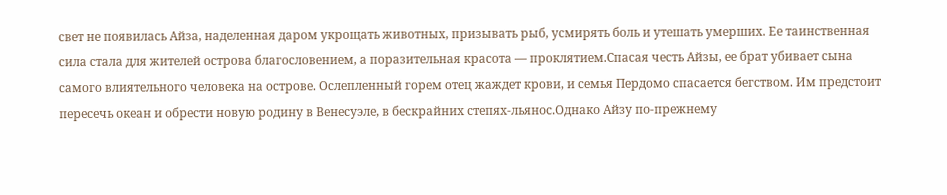свет не появилась Айза, наделенная даром укрощать животных, призывать рыб, усмирять боль и утешать умерших. Ее таинственная сила стала для жителей острова благословением, а поразительная красота — проклятием.Спасая честь Айзы, ее брат убивает сына самого влиятельного человека на острове. Ослепленный горем отец жаждет крови, и семья Пердомо спасается бегством. Им предстоит пересечь океан и обрести новую родину в Венесуэле, в бескрайних степях-льянос.Однако Айзу по-прежнему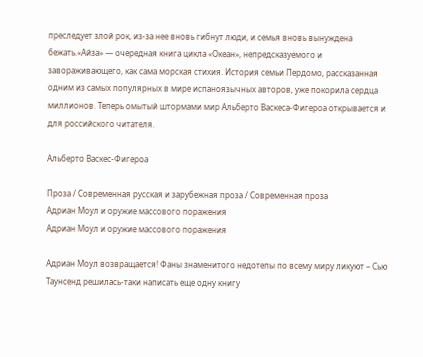преследует злой рок, из-за нее вновь гибнут люди, и семья вновь вынуждена бежать.«Айза» — очередная книга цикла «Океан», непредсказуемого и завораживающего, как сама морская стихия. История семьи Пердомо, рассказанная одним из самых популярных в мире испаноязычных авторов, уже покорила сердца миллионов. Теперь омытый штормами мир Альберто Васкеса-Фигероа открывается и для российского читателя.

Альберто Васкес-Фигероа

Проза / Современная русская и зарубежная проза / Современная проза
Адриан Моул и оружие массового поражения
Адриан Моул и оружие массового поражения

Адриан Моул возвращается! Фаны знаменитого недотепы по всему миру ликуют – Сью Таунсенд решилась-таки написать еще одну книгу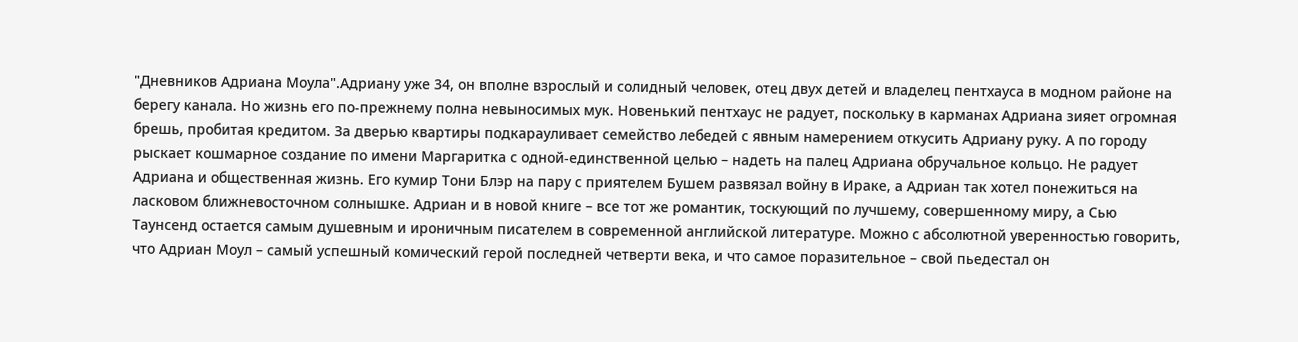"Дневников Адриана Моула".Адриану уже 34, он вполне взрослый и солидный человек, отец двух детей и владелец пентхауса в модном районе на берегу канала. Но жизнь его по-прежнему полна невыносимых мук. Новенький пентхаус не радует, поскольку в карманах Адриана зияет огромная брешь, пробитая кредитом. За дверью квартиры подкарауливает семейство лебедей с явным намерением откусить Адриану руку. А по городу рыскает кошмарное создание по имени Маргаритка с одной-единственной целью – надеть на палец Адриана обручальное кольцо. Не радует Адриана и общественная жизнь. Его кумир Тони Блэр на пару с приятелем Бушем развязал войну в Ираке, а Адриан так хотел понежиться на ласковом ближневосточном солнышке. Адриан и в новой книге – все тот же романтик, тоскующий по лучшему, совершенному миру, а Сью Таунсенд остается самым душевным и ироничным писателем в современной английской литературе. Можно с абсолютной уверенностью говорить, что Адриан Моул – самый успешный комический герой последней четверти века, и что самое поразительное – свой пьедестал он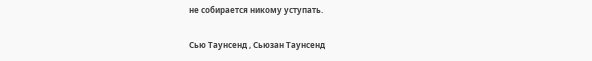не собирается никому уступать.

Сью Таунсенд , Сьюзан Таунсенд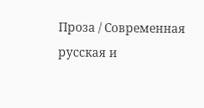Проза / Современная русская и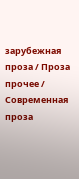зарубежная проза / Проза прочее / Современная проза